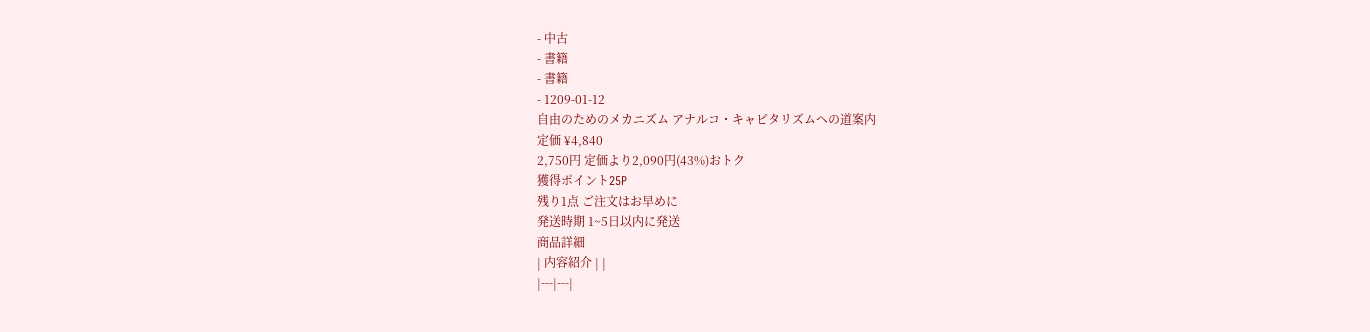- 中古
- 書籍
- 書籍
- 1209-01-12
自由のためのメカニズム アナルコ・キャピタリズムへの道案内
定価 ¥4,840
2,750円 定価より2,090円(43%)おトク
獲得ポイント25P
残り1点 ご注文はお早めに
発送時期 1~5日以内に発送
商品詳細
| 内容紹介 | |
|---|---|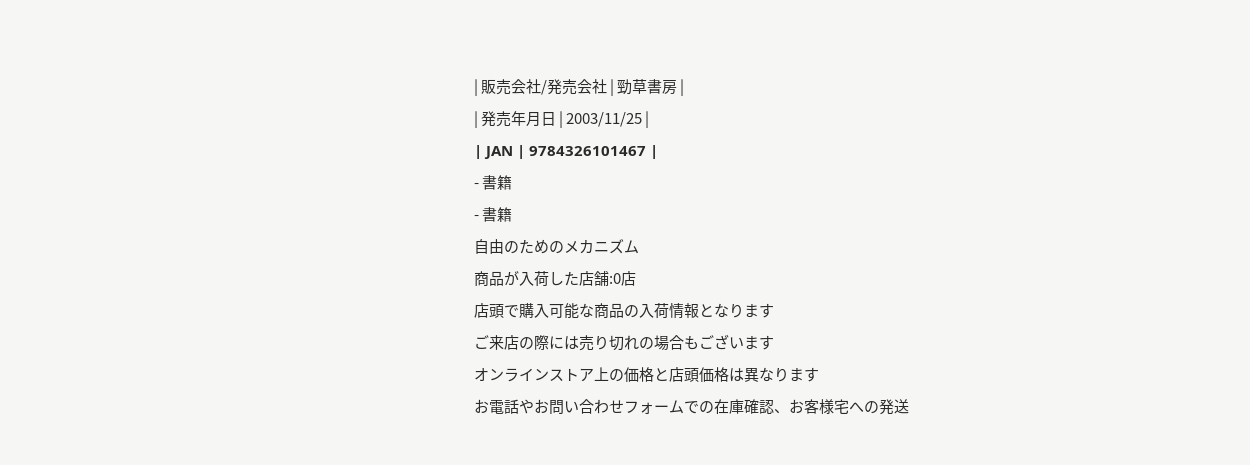| 販売会社/発売会社 | 勁草書房 |
| 発売年月日 | 2003/11/25 |
| JAN | 9784326101467 |
- 書籍
- 書籍
自由のためのメカニズム
商品が入荷した店舗:0店
店頭で購入可能な商品の入荷情報となります
ご来店の際には売り切れの場合もございます
オンラインストア上の価格と店頭価格は異なります
お電話やお問い合わせフォームでの在庫確認、お客様宅への発送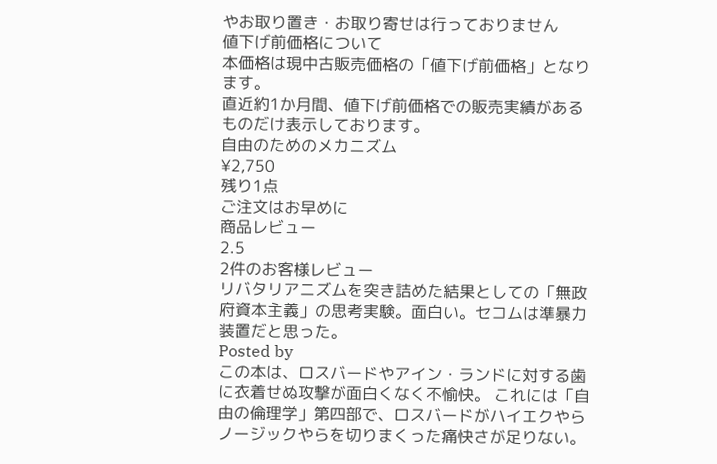やお取り置き・お取り寄せは行っておりません
値下げ前価格について
本価格は現中古販売価格の「値下げ前価格」となります。
直近約1か月間、値下げ前価格での販売実績があるものだけ表示しております。
自由のためのメカニズム
¥2,750
残り1点
ご注文はお早めに
商品レビュー
2.5
2件のお客様レビュー
リバタリアニズムを突き詰めた結果としての「無政府資本主義」の思考実験。面白い。セコムは準暴力装置だと思った。
Posted by
この本は、ロスバードやアイン・ランドに対する歯に衣着せぬ攻撃が面白くなく不愉快。 これには「自由の倫理学」第四部で、ロスバードがハイエクやらノージックやらを切りまくった痛快さが足りない。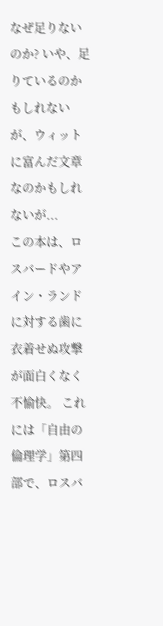なぜ足りないのか? いや、足りているのかもしれないが、ウィットに富んだ文章なのかもしれないが...
この本は、ロスバードやアイン・ランドに対する歯に衣着せぬ攻撃が面白くなく不愉快。 これには「自由の倫理学」第四部で、ロスバ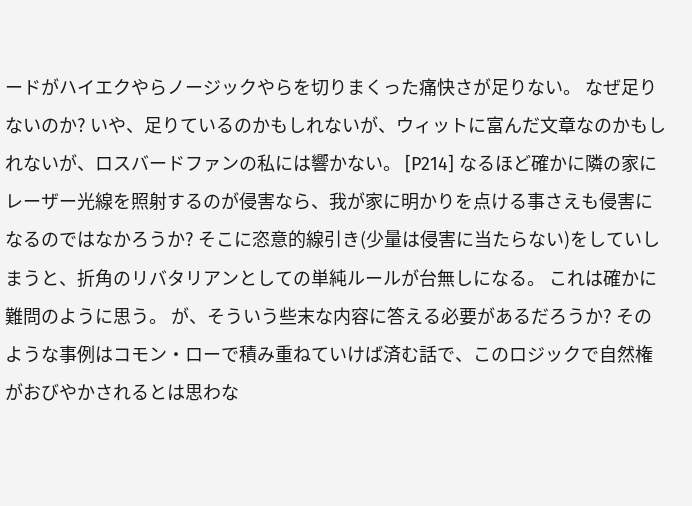ードがハイエクやらノージックやらを切りまくった痛快さが足りない。 なぜ足りないのか? いや、足りているのかもしれないが、ウィットに富んだ文章なのかもしれないが、ロスバードファンの私には響かない。 [P214] なるほど確かに隣の家にレーザー光線を照射するのが侵害なら、我が家に明かりを点ける事さえも侵害になるのではなかろうか? そこに恣意的線引き(少量は侵害に当たらない)をしていしまうと、折角のリバタリアンとしての単純ルールが台無しになる。 これは確かに難問のように思う。 が、そういう些末な内容に答える必要があるだろうか? そのような事例はコモン・ローで積み重ねていけば済む話で、このロジックで自然権がおびやかされるとは思わな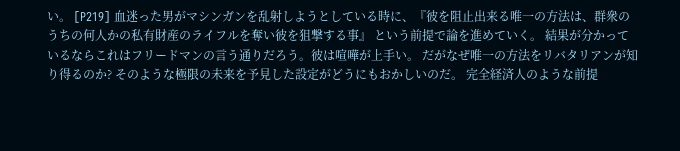い。 [P219] 血迷った男がマシンガンを乱射しようとしている時に、『彼を阻止出来る唯一の方法は、群衆のうちの何人かの私有財産のライフルを奪い彼を狙撃する事』 という前提で論を進めていく。 結果が分かっているならこれはフリードマンの言う通りだろう。彼は喧嘩が上手い。 だがなぜ唯一の方法をリバタリアンが知り得るのか? そのような極限の未来を予見した設定がどうにもおかしいのだ。 完全経済人のような前提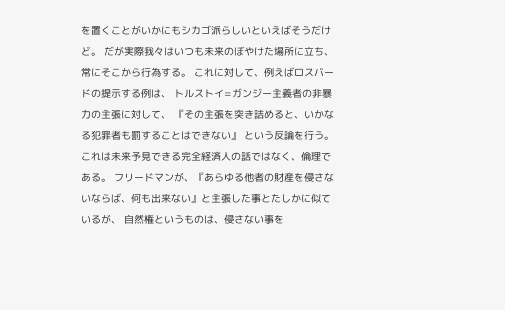を置くことがいかにもシカゴ派らしいといえばそうだけど。 だが実際我々はいつも未来のぼやけた場所に立ち、常にそこから行為する。 これに対して、例えばロスバードの提示する例は、 トルストイ=ガンジー主義者の非暴力の主張に対して、 『その主張を突き詰めると、いかなる犯罪者も罰することはできない』 という反論を行う。 これは未来予見できる完全経済人の話ではなく、倫理である。 フリードマンが、『あらゆる他者の財産を侵さないならば、何も出来ない』と主張した事とたしかに似ているが、 自然権というものは、侵さない事を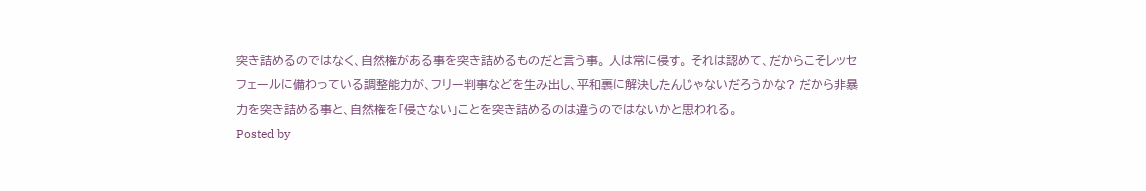突き詰めるのではなく、自然権がある事を突き詰めるものだと言う事。 人は常に侵す。 それは認めて、だからこそレッセフェールに備わっている調整能力が、フリー判事などを生み出し、平和裏に解決したんじゃないだろうかな? だから非暴力を突き詰める事と、自然権を「侵さない」ことを突き詰めるのは違うのではないかと思われる。
Posted by